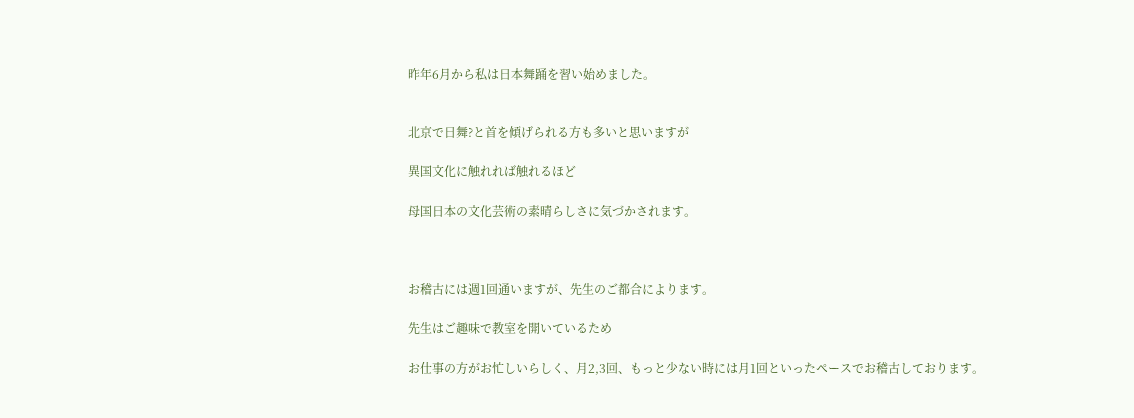昨年6月から私は日本舞踊を習い始めました。


北京で日舞?と首を傾げられる方も多いと思いますが

異国文化に触れれば触れるほど

母国日本の文化芸術の素晴らしさに気づかされます。



お稽古には週1回通いますが、先生のご都合によります。

先生はご趣味で教室を開いているため

お仕事の方がお忙しいらしく、月2,3回、もっと少ない時には月1回といったペースでお稽古しております。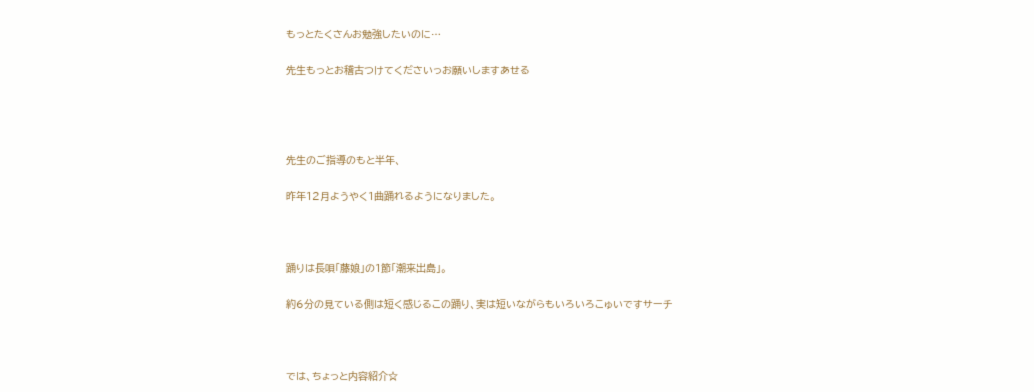もっとたくさんお勉強したいのに…

先生もっとお稽古つけてくださいっお願いしますあせる




先生のご指導のもと半年、

昨年12月ようやく1曲踊れるようになりました。



踊りは長唄「藤娘」の1節「潮来出島」。

約6分の見ている側は短く感じるこの踊り、実は短いながらもいろいろこゅいですサーチ



では、ちょっと内容紹介☆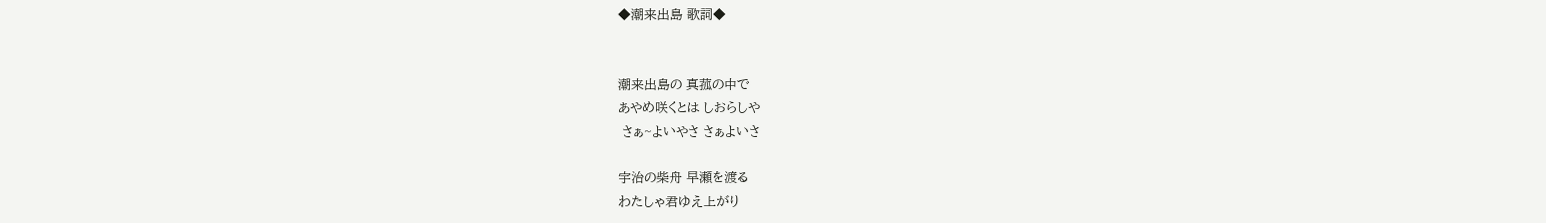◆潮来出島 歌詞◆


潮来出島の 真菰の中で
あやめ咲くとは しおらしや
 さぁ~よいやさ さぁよいさ

宇治の柴舟 早瀬を渡る
わたしゃ君ゆえ上がり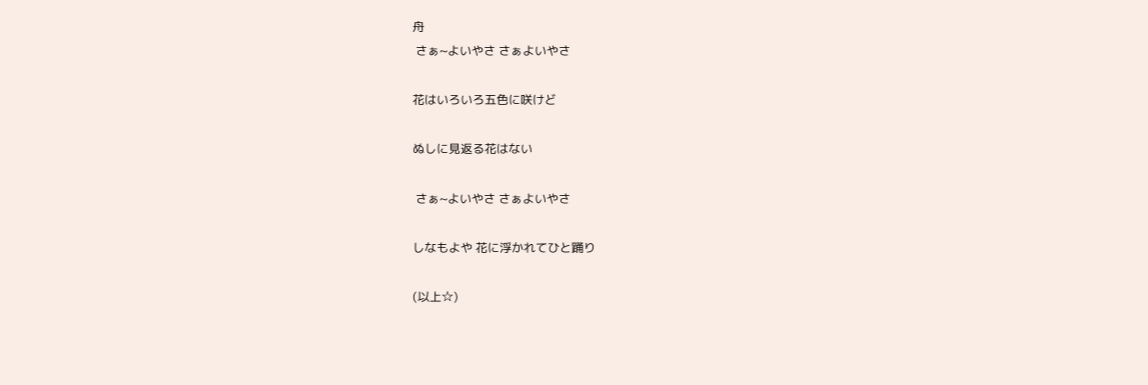舟
 さぁ~よいやさ さぁよいやさ

花はいろいろ五色に咲けど

ぬしに見返る花はない

 さぁ~よいやさ さぁよいやさ

しなもよや 花に浮かれてひと踊り

(以上☆)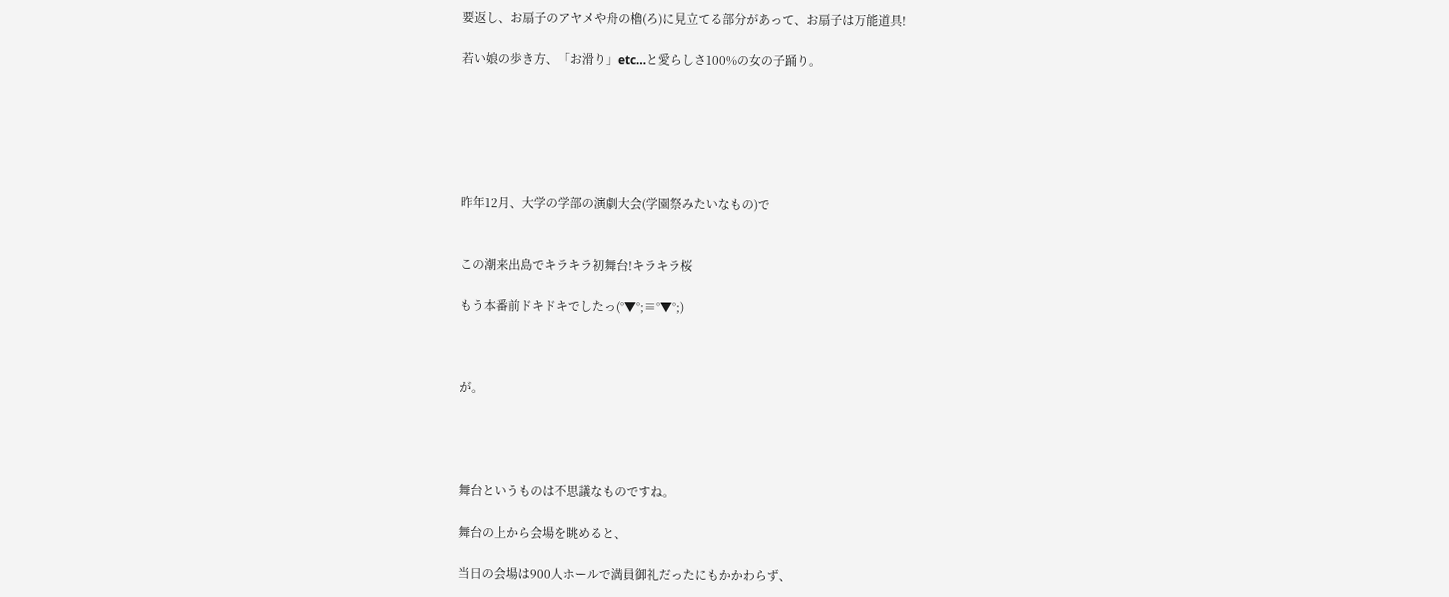要返し、お扇子のアヤメや舟の櫓(ろ)に見立てる部分があって、お扇子は万能道具!

若い娘の歩き方、「お滑り」etc…と愛らしさ100%の女の子踊り。






昨年12月、大学の学部の演劇大会(学園祭みたいなもの)で


この潮来出島でキラキラ初舞台!キラキラ桜

もう本番前ドキドキでしたっ(°▼°;≡°▼°;)



が。




舞台というものは不思議なものですね。

舞台の上から会場を眺めると、

当日の会場は900人ホールで満員御礼だったにもかかわらず、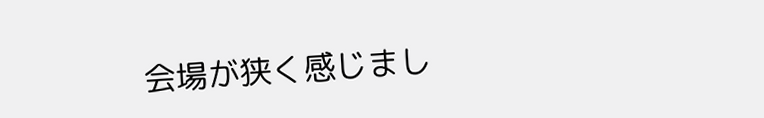会場が狭く感じまし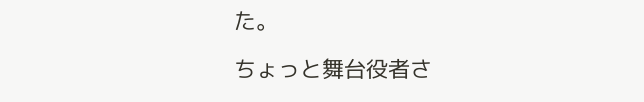た。

ちょっと舞台役者さ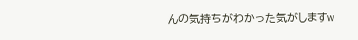んの気持ちがわかった気がしますw